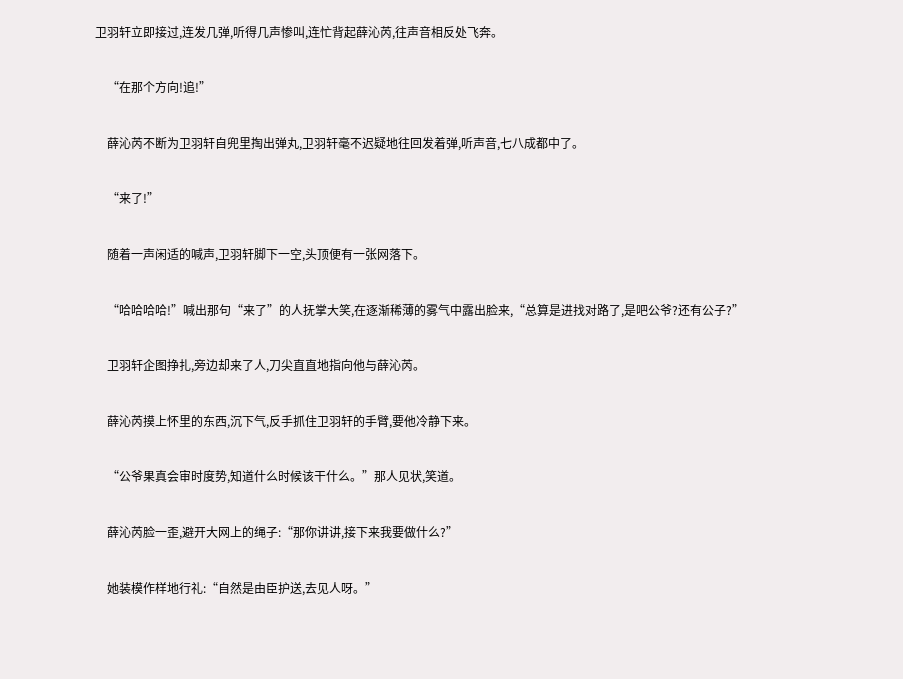卫羽轩立即接过,连发几弹,听得几声惨叫,连忙背起薛沁芮,往声音相反处飞奔。

    “在那个方向!追!”

    薛沁芮不断为卫羽轩自兜里掏出弹丸,卫羽轩毫不迟疑地往回发着弹,听声音,七八成都中了。

    “来了!”

    随着一声闲适的喊声,卫羽轩脚下一空,头顶便有一张网落下。

    “哈哈哈哈!”喊出那句“来了”的人抚掌大笑,在逐渐稀薄的雾气中露出脸来,“总算是进找对路了,是吧公爷?还有公子?”

    卫羽轩企图挣扎,旁边却来了人,刀尖直直地指向他与薛沁芮。

    薛沁芮摸上怀里的东西,沉下气,反手抓住卫羽轩的手臂,要他冷静下来。

    “公爷果真会审时度势,知道什么时候该干什么。”那人见状,笑道。

    薛沁芮脸一歪,避开大网上的绳子:“那你讲讲,接下来我要做什么?”

    她装模作样地行礼:“自然是由臣护送,去见人呀。”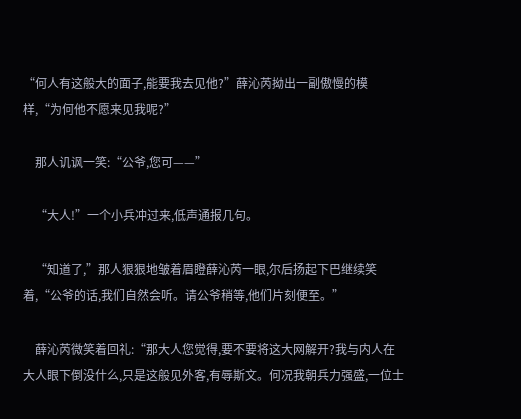“何人有这般大的面子,能要我去见他?”薛沁芮拗出一副傲慢的模样,“为何他不愿来见我呢?”

    那人讥讽一笑:“公爷,您可——”

    “大人!”一个小兵冲过来,低声通报几句。

    “知道了,”那人狠狠地皱着眉瞪薛沁芮一眼,尔后扬起下巴继续笑着,“公爷的话,我们自然会听。请公爷稍等,他们片刻便至。”

    薛沁芮微笑着回礼:“那大人您觉得,要不要将这大网解开?我与内人在大人眼下倒没什么,只是这般见外客,有辱斯文。何况我朝兵力强盛,一位士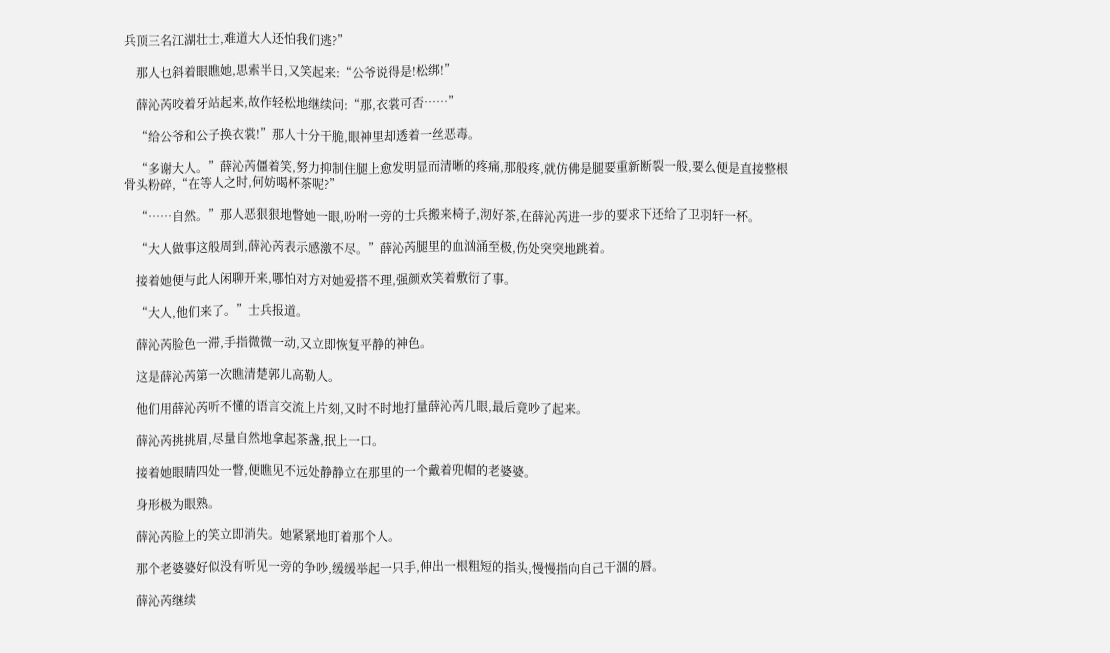兵顶三名江湖壮士,难道大人还怕我们逃?”

    那人乜斜着眼瞧她,思索半日,又笑起来:“公爷说得是!松绑!”

    薛沁芮咬着牙站起来,故作轻松地继续问:“那,衣裳可否……”

    “给公爷和公子换衣裳!”那人十分干脆,眼神里却透着一丝恶毒。

    “多谢大人。”薛沁芮僵着笑,努力抑制住腿上愈发明显而清晰的疼痛,那般疼,就仿佛是腿要重新断裂一般,要么便是直接整根骨头粉碎,“在等人之时,何妨喝杯茶呢?”

    “……自然。”那人恶狠狠地瞥她一眼,吩咐一旁的士兵搬来椅子,沏好茶,在薛沁芮进一步的要求下还给了卫羽轩一杯。

    “大人做事这般周到,薛沁芮表示感激不尽。”薛沁芮腿里的血汹涌至极,伤处突突地跳着。

    接着她便与此人闲聊开来,哪怕对方对她爱搭不理,强颜欢笑着敷衍了事。

    “大人,他们来了。”士兵报道。

    薛沁芮脸色一滞,手指微微一动,又立即恢复平静的神色。

    这是薛沁芮第一次瞧清楚郭儿高勒人。

    他们用薛沁芮听不懂的语言交流上片刻,又时不时地打量薛沁芮几眼,最后竟吵了起来。

    薛沁芮挑挑眉,尽量自然地拿起茶盏,抿上一口。

    接着她眼睛四处一瞥,便瞧见不远处静静立在那里的一个戴着兜帽的老婆婆。

    身形极为眼熟。

    薛沁芮脸上的笑立即消失。她紧紧地盯着那个人。

    那个老婆婆好似没有听见一旁的争吵,缓缓举起一只手,伸出一根粗短的指头,慢慢指向自己干涸的唇。

    薛沁芮继续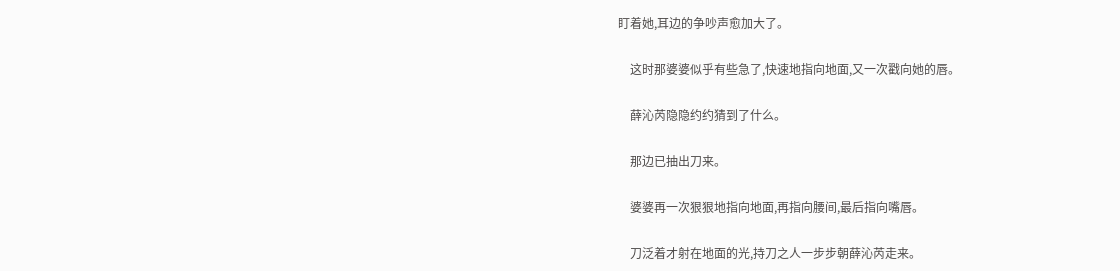盯着她,耳边的争吵声愈加大了。

    这时那婆婆似乎有些急了,快速地指向地面,又一次戳向她的唇。

    薛沁芮隐隐约约猜到了什么。

    那边已抽出刀来。

    婆婆再一次狠狠地指向地面,再指向腰间,最后指向嘴唇。

    刀泛着才射在地面的光,持刀之人一步步朝薛沁芮走来。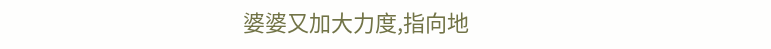婆婆又加大力度,指向地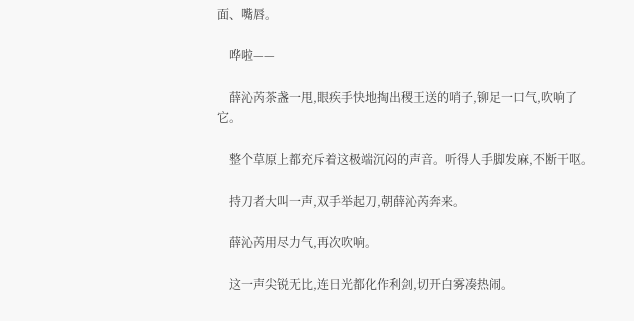面、嘴唇。

    哗啦——

    薛沁芮茶盏一甩,眼疾手快地掏出稷王送的哨子,铆足一口气,吹响了它。

    整个草原上都充斥着这极端沉闷的声音。听得人手脚发麻,不断干呕。

    持刀者大叫一声,双手举起刀,朝薛沁芮奔来。

    薛沁芮用尽力气,再次吹响。

    这一声尖锐无比,连日光都化作利剑,切开白雾凑热闹。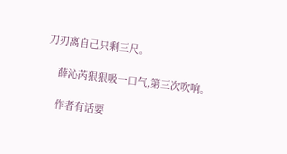刀刃离自己只剩三尺。

    薛沁芮狠狠吸一口气,第三次吹响。

    作者有话要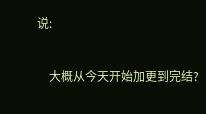说:

    大概从今天开始加更到完结?